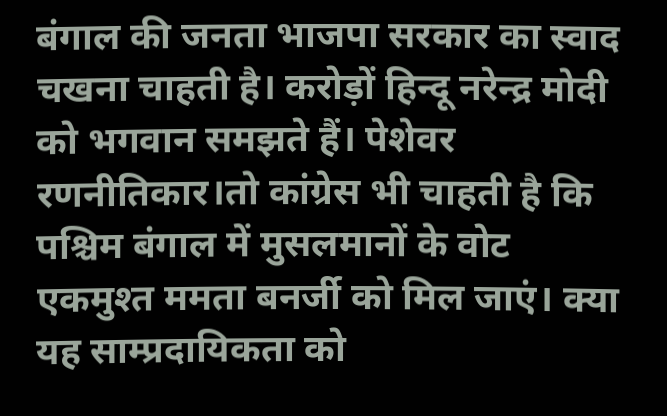बंगाल की जनता भाजपा सरकार का स्वाद चखना चाहती है। करोड़ों हिन्दू नरेन्द्र मोदी को भगवान समझते हैं। पेशेवर रणनीतिकार।तो कांग्रेस भी चाहती है कि पश्चिम बंगाल में मुसलमानों के वोट एकमुश्त ममता बनर्जी को मिल जाएं। क्या यह साम्प्रदायिकता को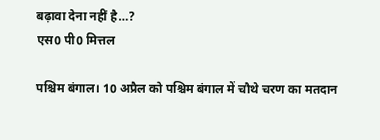बढ़ावा देना नहीं है…?
एस0 पी0 मित्तल

पश्चिम बंगाल। 10 अप्रैल को पश्चिम बंगाल में चौथे चरण का मतदान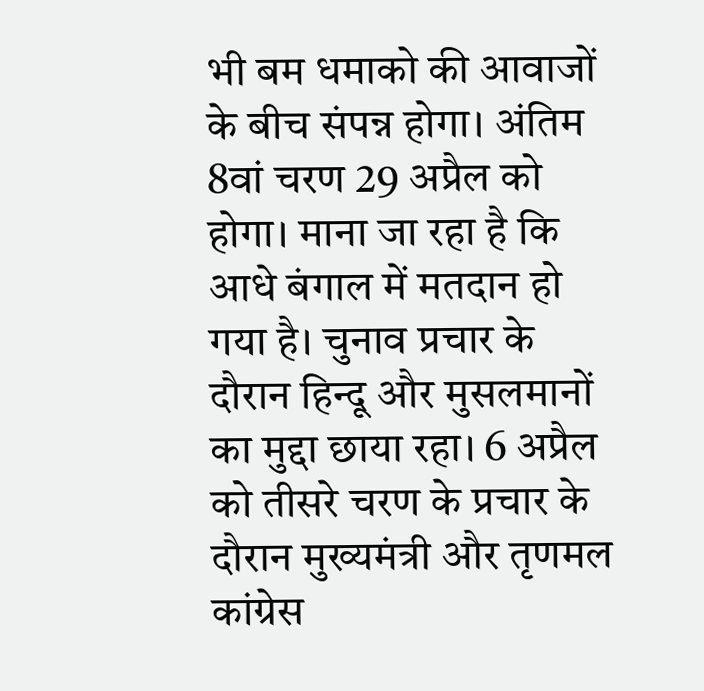भी बम धमाको की आवाजों के बीच संपन्न होगा। अंतिम 8वां चरण 29 अप्रैल को होगा। माना जा रहा है कि आधे बंगाल में मतदान हो गया है। चुनाव प्रचार के दौरान हिन्दू और मुसलमानों का मुद्दा छाया रहा। 6 अप्रैल को तीसरे चरण के प्रचार के दौरान मुख्यमंत्री और तृणमल कांग्रेस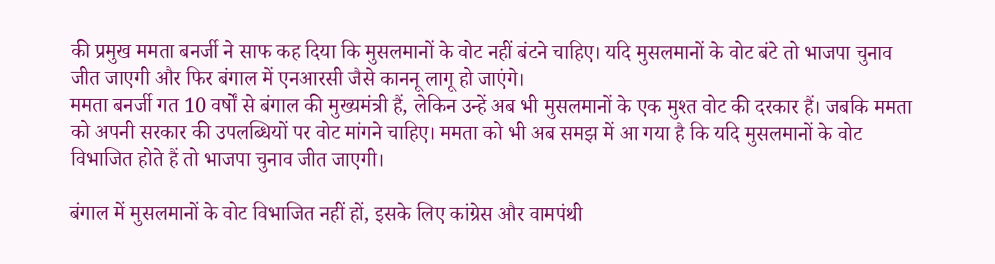की प्रमुख ममता बनर्जी ने साफ कह दिया कि मुसलमानों के वोट नहीं बंटने चाहिए। यदि मुसलमानों के वोट बंटे तो भाजपा चुनाव जीत जाएगी और फिर बंगाल में एनआरसी जैसे काननू लागू हो जाएंगे।
ममता बनर्जी गत 10 वर्षों से बंगाल की मुख्यमंत्री हैं, लेकिन उन्हें अब भी मुसलमानों के एक मुश्त वोट की दरकार हैं। जबकि ममता को अपनी सरकार की उपलब्धियों पर वोट मांगने चाहिए। ममता को भी अब समझ में आ गया है कि यदि मुसलमानों के वोट विभाजित होते हैं तो भाजपा चुनाव जीत जाएगी।

बंगाल में मुसलमानों के वोट विभाजित नहीं हों, इसके लिए कांग्रेस और वामपंथी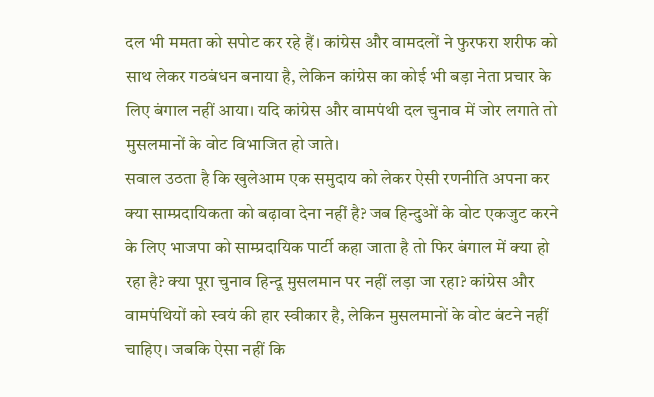दल भी ममता को सपोट कर रहे हैं। कांग्रेस और वामदलों ने फुरफरा शरीफ को साथ लेकर गठबंधन बनाया है, लेकिन कांग्रेस का कोई भी बड़ा नेता प्रचार के लिए बंगाल नहीं आया। यदि कांग्रेस और वामपंथी दल चुनाव में जोर लगाते तो मुसलमानों के वोट विभाजित हो जाते।
सवाल उठता है कि खुलेआम एक समुदाय को लेकर ऐसी रणनीति अपना कर क्या साम्प्रदायिकता को बढ़ावा देना नहीं है? जब हिन्दुओं के वोट एकजुट करने के लिए भाजपा को साम्प्रदायिक पार्टी कहा जाता है तो फिर बंगाल में क्या हो रहा है? क्या पूरा चुनाव हिन्दू मुसलमान पर नहीं लड़ा जा रहा? कांग्रेस और वामपंथियों को स्वयं की हार स्वीकार है, लेकिन मुसलमानों के वोट बंटने नहीं चाहिए। जबकि ऐसा नहीं कि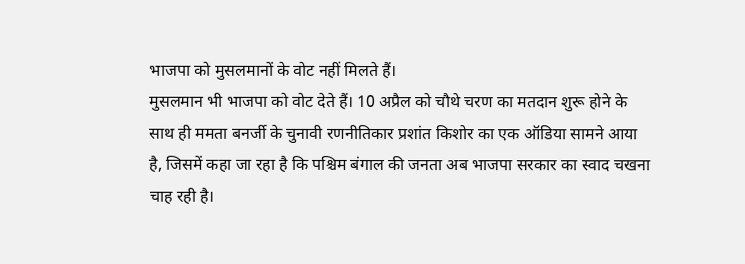भाजपा को मुसलमानों के वोट नहीं मिलते हैं।
मुसलमान भी भाजपा को वोट देते हैं। 10 अप्रैल को चौथे चरण का मतदान शुरू होने के साथ ही ममता बनर्जी के चुनावी रणनीतिकार प्रशांत किशोर का एक ऑडिया सामने आया है, जिसमें कहा जा रहा है कि पश्चिम बंगाल की जनता अब भाजपा सरकार का स्वाद चखना चाह रही है।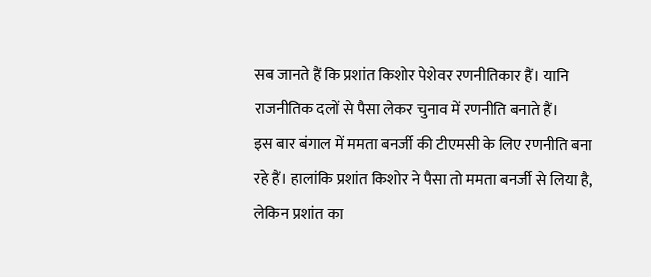सब जानते हैं कि प्रशांत किशोर पेशेवर रणनीतिकार हैं। यानि राजनीतिक दलों से पैसा लेकर चुनाव में रणनीति बनाते हैं।
इस बार बंगाल में ममता बनर्जी की टीएमसी के लिए रणनीति बना रहे हैं। हालांकि प्रशांत किशोर ने पैसा तो ममता बनर्जी से लिया है, लेकिन प्रशांत का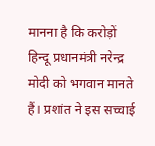मानना है कि करोड़ों हिन्दू प्रधानमंत्री नरेन्द्र मोदी को भगवान मानते हैं। प्रशांत ने इस सच्चाई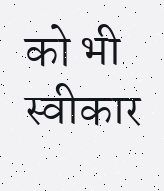को भी स्वीकार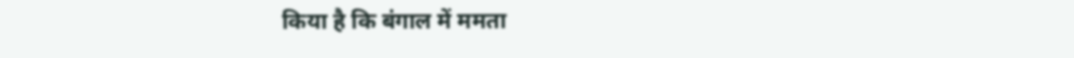किया है कि बंगाल में ममता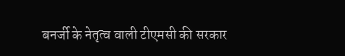बनर्जी के नेतृत्व वाली टीएमसी की सरकार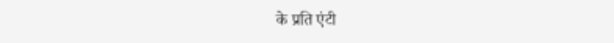के प्रति एंटी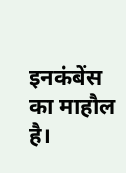इनकंबेंस का माहौल है।